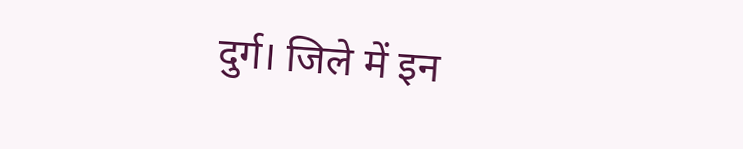दुर्ग। जिले में इन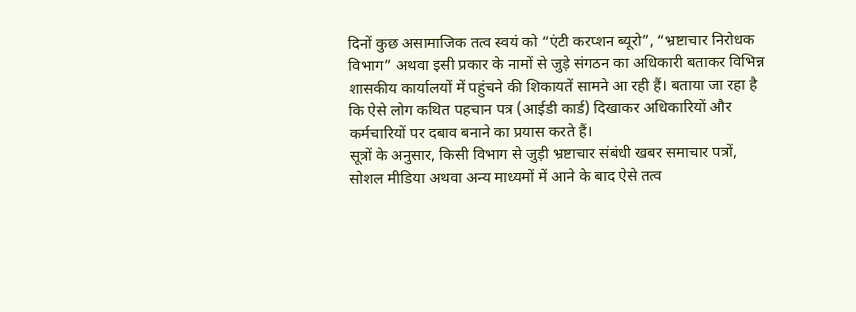दिनों कुछ असामाजिक तत्व स्वयं को “एंटी करप्शन ब्यूरो”, “भ्रष्टाचार निरोधक विभाग” अथवा इसी प्रकार के नामों से जुड़े संगठन का अधिकारी बताकर विभिन्न शासकीय कार्यालयों में पहुंचने की शिकायतें सामने आ रही हैं। बताया जा रहा है कि ऐसे लोग कथित पहचान पत्र (आईडी कार्ड) दिखाकर अधिकारियों और कर्मचारियों पर दबाव बनाने का प्रयास करते हैं।
सूत्रों के अनुसार, किसी विभाग से जुड़ी भ्रष्टाचार संबंधी खबर समाचार पत्रों, सोशल मीडिया अथवा अन्य माध्यमों में आने के बाद ऐसे तत्व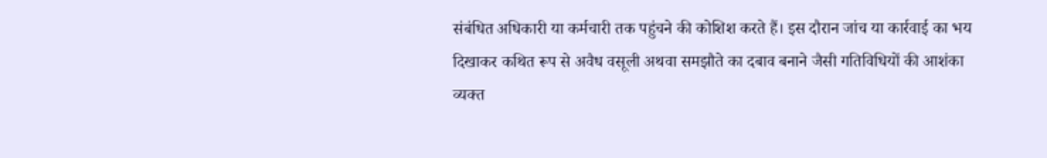संबंधित अधिकारी या कर्मचारी तक पहुंचने की कोशिश करते हैं। इस दौरान जांच या कार्रवाई का भय दिखाकर कथित रूप से अवैध वसूली अथवा समझौते का दबाव बनाने जैसी गतिविधियों की आशंका व्यक्त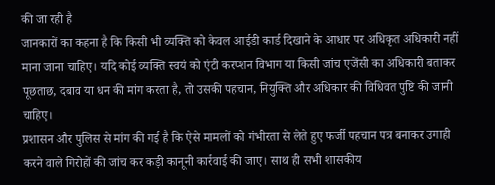की जा रही है
जानकारों का कहना है कि किसी भी व्यक्ति को केवल आईडी कार्ड दिखाने के आधार पर अधिकृत अधिकारी नहीं माना जाना चाहिए। यदि कोई व्यक्ति स्वयं को एंटी करप्शन विभाग या किसी जांच एजेंसी का अधिकारी बताकर पूछताछ, दबाव या धन की मांग करता है, तो उसकी पहचान, नियुक्ति और अधिकार की विधिवत पुष्टि की जानी चाहिए।
प्रशासन और पुलिस से मांग की गई है कि ऐसे मामलों को गंभीरता से लेते हुए फर्जी पहचान पत्र बनाकर उगाही करने वाले गिरोहों की जांच कर कड़ी कानूनी कार्रवाई की जाए। साथ ही सभी शासकीय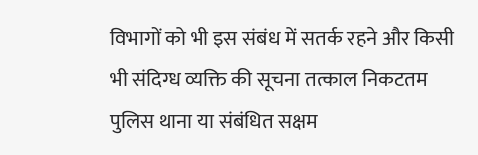विभागों को भी इस संबंध में सतर्क रहने और किसी भी संदिग्ध व्यक्ति की सूचना तत्काल निकटतम पुलिस थाना या संबंधित सक्षम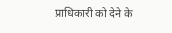प्राधिकारी को देने के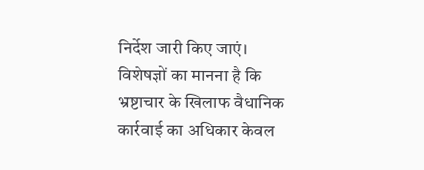निर्देश जारी किए जाएं।
विशेषज्ञों का मानना है कि भ्रष्टाचार के खिलाफ वैधानिक कार्रवाई का अधिकार केवल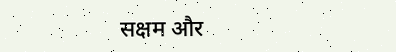सक्षम और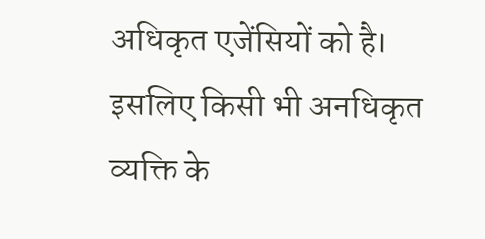अधिकृत एजेंसियों को है। इसलिए किसी भी अनधिकृत व्यक्ति के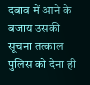दबाव में आने के बजाय उसकी सूचना तत्काल पुलिस को देना ही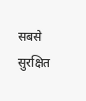सबसे सुरक्षित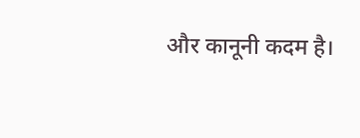और कानूनी कदम है।